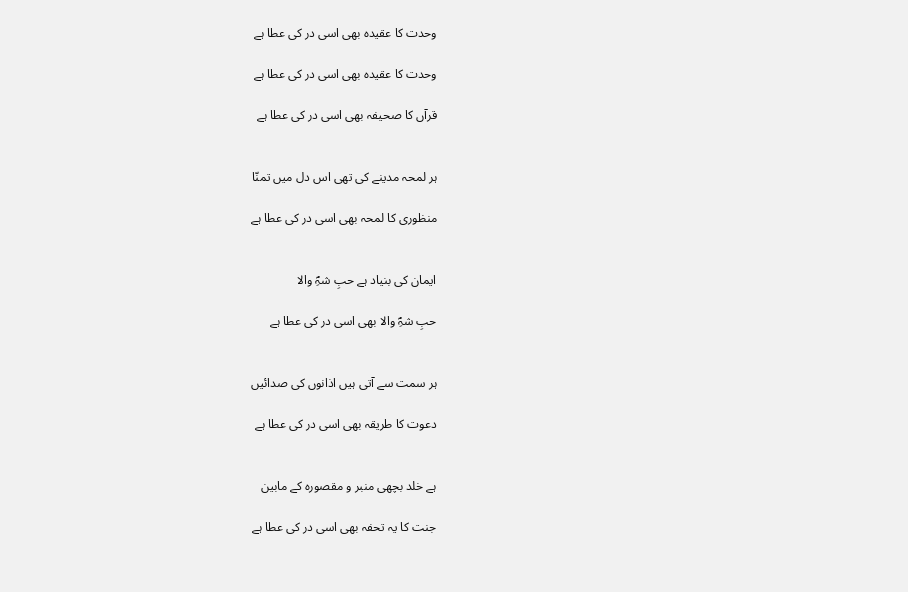وحدت کا عقیدہ بھی اسی در کی عطا ہے

وحدت کا عقیدہ بھی اسی در کی عطا ہے

قرآں کا صحیفہ بھی اسی در کی عطا ہے


ہر لمحہ مدینے کی تھی اس دل میں تمنّا

منظوری کا لمحہ بھی اسی در کی عطا ہے


ایمان کی بنیاد ہے حبِ شہِؐ والا

حبِ شہِؐ والا بھی اسی در کی عطا ہے


ہر سمت سے آتی ہیں اذانوں کی صدائیں

دعوت کا طریقہ بھی اسی در کی عطا ہے


ہے خلد بچھی منبر و مقصورہ کے مابین

جنت کا یہ تحفہ بھی اسی در کی عطا ہے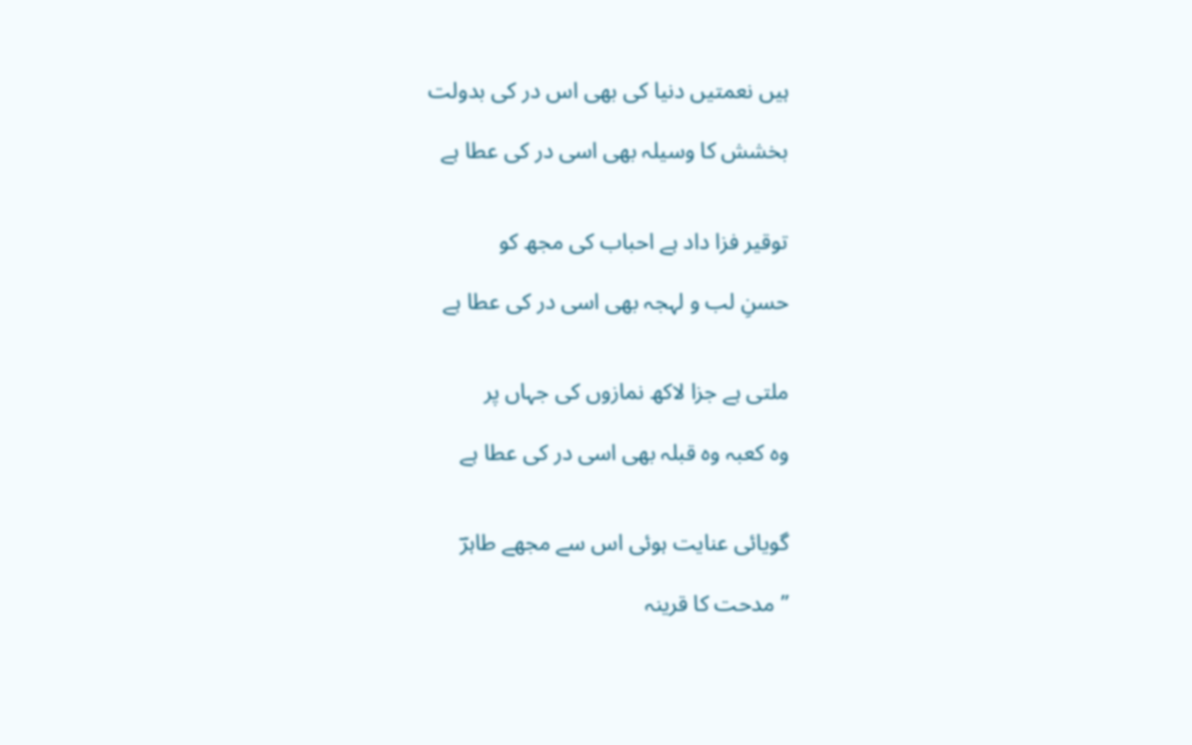ہیں نعمتیں دنیا کی بھی اس در کی بدولت

بخشش کا وسیلہ بھی اسی در کی عطا ہے


توقیر فزا داد ہے احباب کی مجھ کو

حسنِ لب و لہجہ بھی اسی در کی عطا ہے


ملتی ہے جزا لاکھ نمازوں کی جہاں پر

وہ کعبہ وہ قبلہ بھی اسی در کی عطا ہے


گویائی عنایت ہوئی اس سے مجھے طاہرؔ

’’مدحت کا قرینہ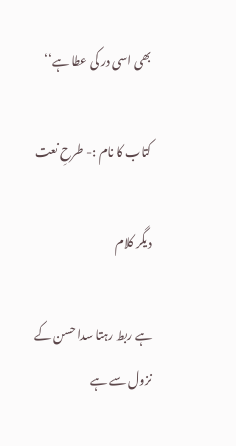بھی اسی در کی عطا ہے‘‘

کتاب کا نام :- طرحِ نعت

دیگر کلام

ہے ربط رہتا سدا حسن کے نزول سے ہے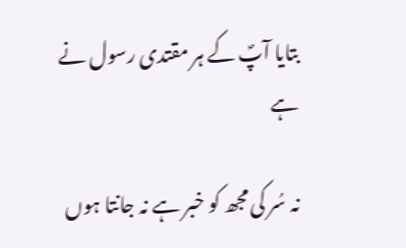بتایا آپؐ کے ہر مقتدی رسول نے ہے

نہ سُر کی مجھ کو خبر ہے نہ جانتا ہوں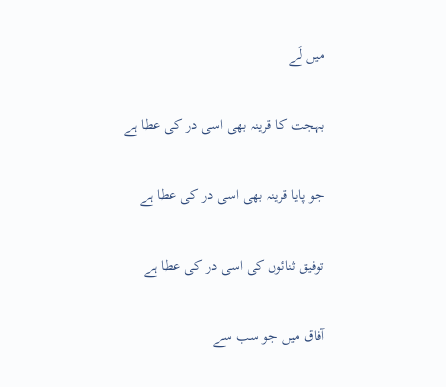میں لَے

بہجت کا قرینہ بھی اسی در کی عطا ہے

جو پایا قرینہ بھی اسی در کی عطا ہے

توفیق ثنائوں کی اسی در کی عطا ہے

آفاق میں جو سب سے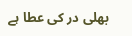بھلی در کی عطا ہے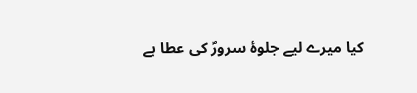کیا میرے لیے جلوۂ سرورؐ کی عطا ہے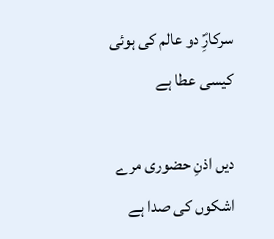سرکارِؐ دو عالم کی ہوئی کیسی عطا ہے

دیں اذنِ حضوری مرے اشکوں کی صدا ہے